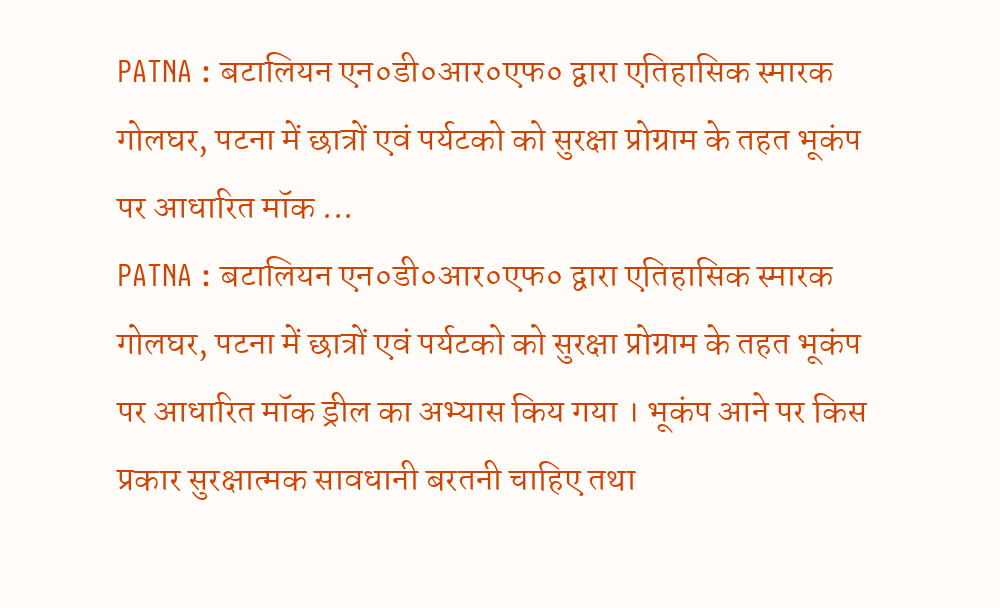PATNA : बटालियन एन०डी०आर०एफ० द्वारा एतिहासिक स्मारक गोलघर, पटना में छात्रों एवं पर्यटको को सुरक्षा प्रोग्राम के तहत भूकंप पर आधारित मॉक ...
PATNA : बटालियन एन०डी०आर०एफ० द्वारा एतिहासिक स्मारक गोलघर, पटना में छात्रों एवं पर्यटको को सुरक्षा प्रोग्राम के तहत भूकंप पर आधारित मॉक ड्रील का अभ्यास किय गया । भूकंप आने पर किस प्रकार सुरक्षात्मक सावधानी बरतनी चाहिए तथा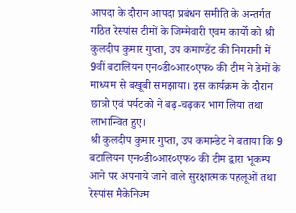आपदा के दौरान आपदा प्रबंधन समीति के अन्तर्गत गठित रेस्पांस टीमों के जिम्मेवारी एवम कार्यो को श्री कुलदीप कुमार गुप्ता, उप कमाण्डेंट की निगरानी में 9वीं बटालियन एन०डी०आर०एफ० की टीम ने डेमों के माध्यम से बखूबी समझाया। इस कार्यक्रम के दौरान छात्रो एवं पर्यटको ने बढ़-चढ़कर भाग लिया तथा लाभान्वित हुए।
श्री कुलदीप कुमार गुप्ता, उप कमान्डेट ने बताया कि 9 बटालियन एन०डी०आर०एफ० की टीम द्वारा भूकम्प आने पर अपनाये जाने वाले सुरक्षात्मक पहलूओं तथा रेस्पांस मैकेनिज्म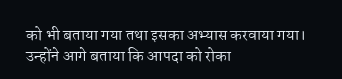को भी बताया गया तथा इसका अभ्यास करवाया गया। उन्होंने आगे बताया कि आपदा को रोका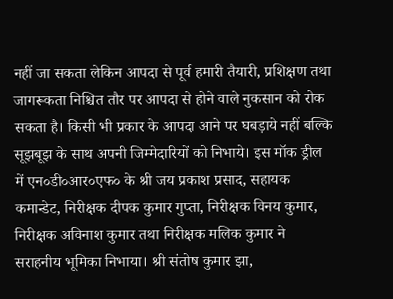नहीं जा सकता लेकिन आपदा से पूर्व हमारी तैयारी, प्रशिक्षण तथा जागरूकता निश्चित तौर पर आपदा से होने वाले नुकसान को रोक सकता है। किसी भी प्रकार के आपदा आने पर घबड़ाये नहीं बल्कि सूझबूझ के साथ अपनी जिम्मेदारियों को निभाये। इस मॉक ड्रील में एन०डी०आर०एफ० के श्री जय प्रकाश प्रसाद, सहायक कमान्डेट, निरीक्षक दीपक कुमार गुप्ता, निरीक्षक विनय कुमार, निरीक्षक अविनाश कुमार तथा निरीक्षक मलिक कुमार ने सराहनीय भूमिका निभाया। श्री संतोष कुमार झा,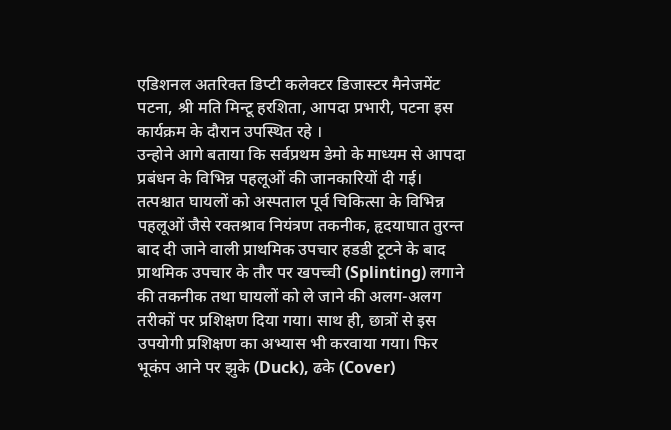एडिशनल अतरिक्त डिप्टी कलेक्टर डिजास्टर मैनेजमेंट पटना, श्री मति मिन्टू हरशिता, आपदा प्रभारी, पटना इस कार्यक्रम के दौरान उपस्थित रहे ।
उन्होने आगे बताया कि सर्वप्रथम डेमो के माध्यम से आपदा प्रबंधन के विभिन्न पहलूओं की जानकारियों दी गई। तत्पश्चात घायलों को अस्पताल पूर्व चिकित्सा के विभिन्न पहलूओं जैसे रक्तश्राव नियंत्रण तकनीक, हृदयाघात तुरन्त बाद दी जाने वाली प्राथमिक उपचार हडडी टूटने के बाद प्राथमिक उपचार के तौर पर खपच्ची (Splinting) लगाने की तकनीक तथा घायलों को ले जाने की अलग-अलग तरीकों पर प्रशिक्षण दिया गया। साथ ही, छात्रों से इस उपयोगी प्रशिक्षण का अभ्यास भी करवाया गया। फिर भूकंप आने पर झुके (Duck), ढके (Cover)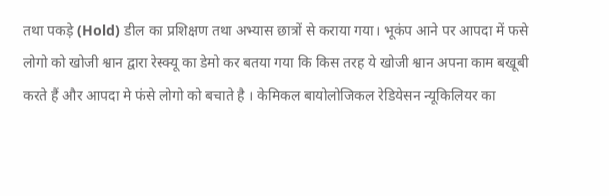तथा पकड़े (Hold) डील का प्रशिक्षण तथा अभ्यास छात्रों से कराया गया। भूकंप आने पर आपदा में फसे लोगो को खोजी श्वान द्वारा रेस्क्यू का डेमो कर बतया गया कि किस तरह ये खोजी श्वान अपना काम बखूबी करते हैं और आपदा मे फंसे लोगो को बचाते है । केमिकल बायोलोजिकल रेडियेसन न्यूकिलियर का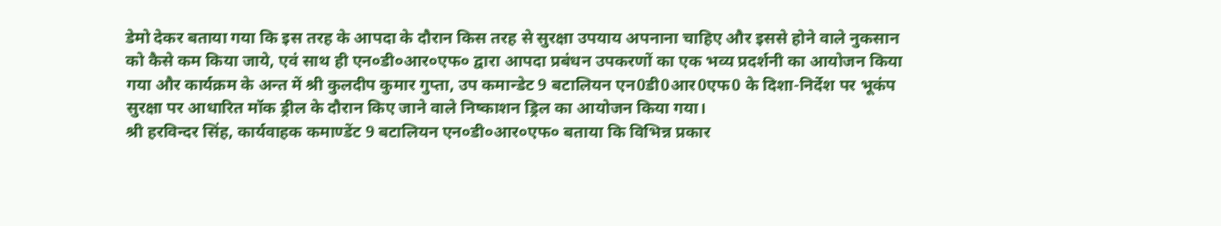डेमो देकर बताया गया कि इस तरह के आपदा के दौरान किस तरह से सुरक्षा उपयाय अपनाना चाहिए और इससे होने वाले नुकसान को कैसे कम किया जाये, एवं साथ ही एन०डी०आर०एफ० द्वारा आपदा प्रबंधन उपकरणों का एक भव्य प्रदर्शनी का आयोजन किया गया और कार्यक्रम के अन्त में श्री कुलदीप कुमार गुप्ता, उप कमान्डेट 9 बटालियन एन0डी0आर0एफ0 के दिशा-निर्देश पर भूकंप सुरक्षा पर आधारित मॉक ड्रील के दौरान किए जाने वाले निष्काशन ड्रिल का आयोजन किया गया।
श्री हरविन्दर सिंह, कार्यवाहक कमाण्डेंट 9 बटालियन एन०डी०आर०एफ० बताया कि विभिन्न प्रकार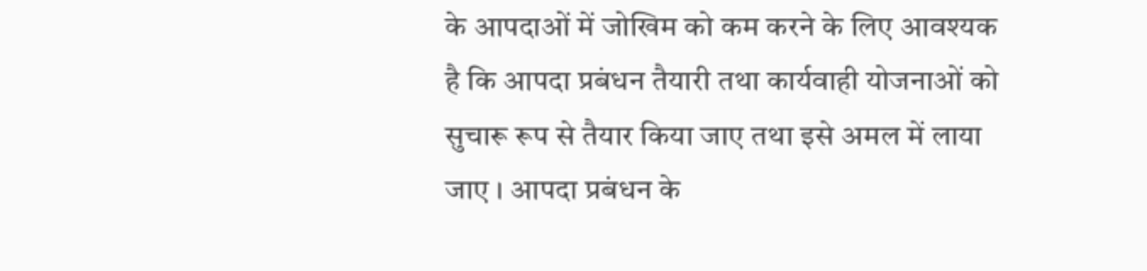के आपदाओं में जोखिम को कम करने के लिए आवश्यक है कि आपदा प्रबंधन तैयारी तथा कार्यवाही योजनाओं को सुचारू रूप से तैयार किया जाए तथा इसे अमल में लाया जाए । आपदा प्रबंधन के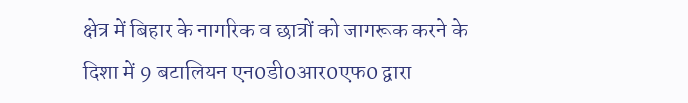क्षेत्र में बिहार के नागरिक व छात्रों को जागरूक करने के दिशा में 9 बटालियन एन0डी0आर0एफ0 द्वारा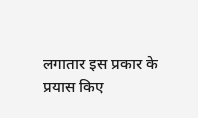लगातार इस प्रकार के प्रयास किए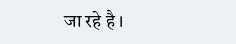जा रहे है ।